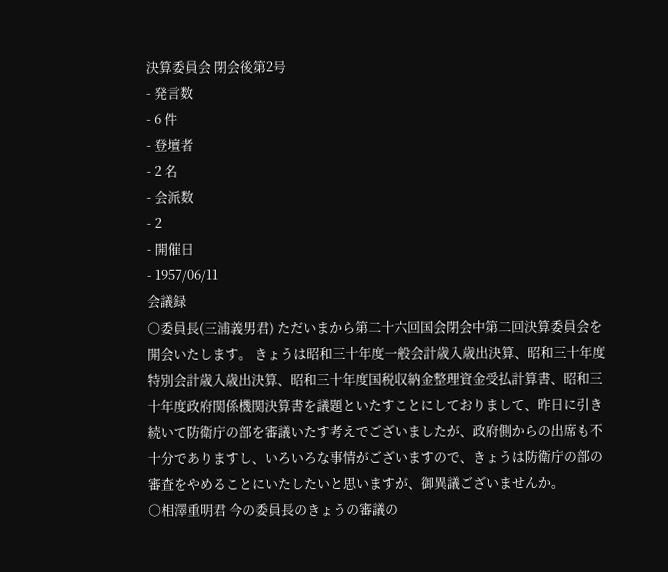決算委員会 閉会後第2号
- 発言数
- 6 件
- 登壇者
- 2 名
- 会派数
- 2
- 開催日
- 1957/06/11
会議録
○委員長(三浦義男君) ただいまから第二十六回国会閉会中第二回決算委員会を開会いたします。 きょうは昭和三十年度一般会計歳入歳出決算、昭和三十年度特別会計歳入歳出決算、昭和三十年度国税収納金整理資金受払計算書、昭和三十年度政府関係機関決算書を議題といたすことにしておりまして、昨日に引き続いて防衛庁の部を審議いたす考えでございましたが、政府側からの出席も不十分でありますし、いろいろな事情がございますので、きょうは防衛庁の部の審査をやめることにいたしたいと思いますが、御異議ございませんか。
○相澤重明君 今の委員長のきょうの審議の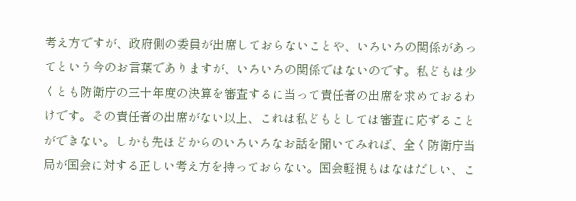考え方ですが、政府側の委員が出席しておらないことや、いろいろの関係があってという今のお言葉でありますが、いろいろの関係ではないのです。私どもは少くとも防衛庁の三十年度の決算を審査するに当って責任者の出席を求めておるわけです。その責任者の出席がない以上、これは私どもとしては審査に応ずることができない。しかも先ほどからのいろいろなお話を聞いてみれば、全く防衛庁当局が国会に対する正しい考え方を持っておらない。国会軽視もはなはだしい、こ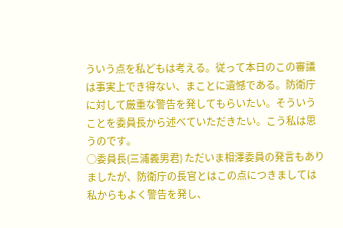ういう点を私どもは考える。従って本日のこの審議は事実上でき得ない、まことに遺憾である。防衛庁に対して厳重な警告を発してもらいたい。そういうことを委員長から述べていただきたい。こう私は思うのです。
○委員長(三浦義男君) ただいま相澤委員の発言もありましたが、防衛庁の長官とはこの点につきましては私からもよく警告を発し、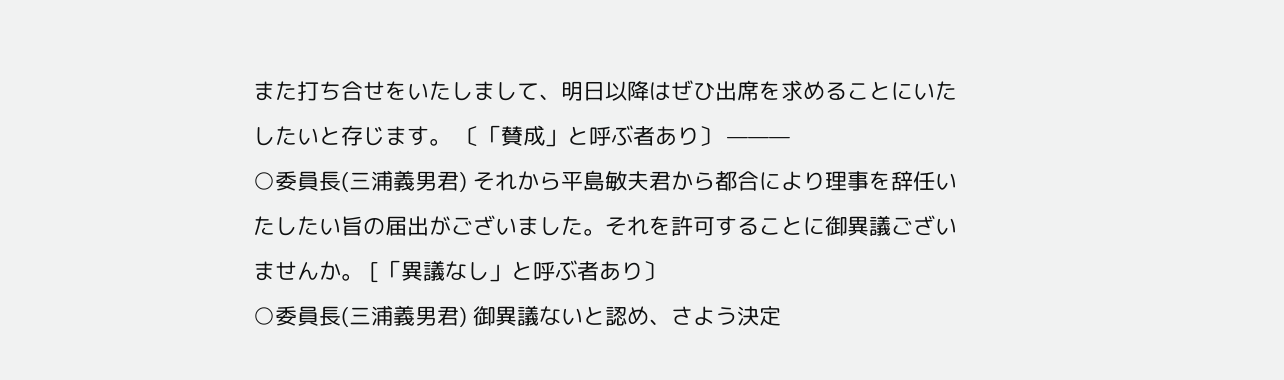また打ち合せをいたしまして、明日以降はぜひ出席を求めることにいたしたいと存じます。 〔「賛成」と呼ぶ者あり〕 ———
○委員長(三浦義男君) それから平島敏夫君から都合により理事を辞任いたしたい旨の届出がございました。それを許可することに御異議ございませんか。 [「異議なし」と呼ぶ者あり〕
○委員長(三浦義男君) 御異議ないと認め、さよう決定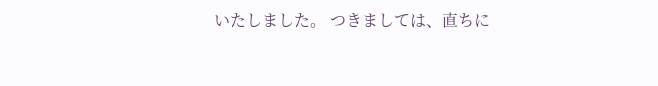いたしました。 つきましては、直ちに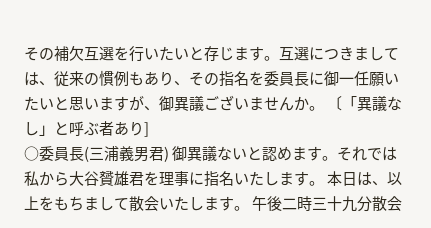その補欠互選を行いたいと存じます。互選につきましては、従来の慣例もあり、その指名を委員長に御一任願いたいと思いますが、御異議ございませんか。 〔「異議なし」と呼ぶ者あり]
○委員長(三浦義男君) 御異議ないと認めます。それでは私から大谷贇雄君を理事に指名いたします。 本日は、以上をもちまして散会いたします。 午後二時三十九分散会